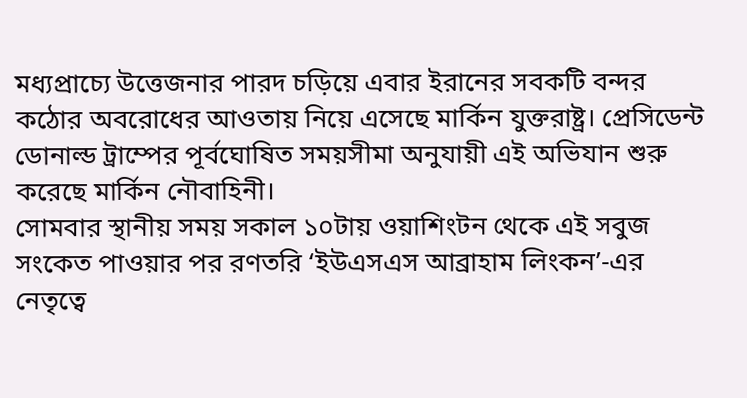মধ্যপ্রাচ্যে উত্তেজনার পারদ চড়িয়ে এবার ইরানের সবকটি বন্দর কঠোর অবরোধের আওতায় নিয়ে এসেছে মার্কিন যুক্তরাষ্ট্র। প্রেসিডেন্ট ডোনাল্ড ট্রাম্পের পূর্বঘোষিত সময়সীমা অনুযায়ী এই অভিযান শুরু করেছে মার্কিন নৌবাহিনী।
সোমবার স্থানীয় সময় সকাল ১০টায় ওয়াশিংটন থেকে এই সবুজ সংকেত পাওয়ার পর রণতরি ‘ইউএসএস আব্রাহাম লিংকন’-এর নেতৃত্বে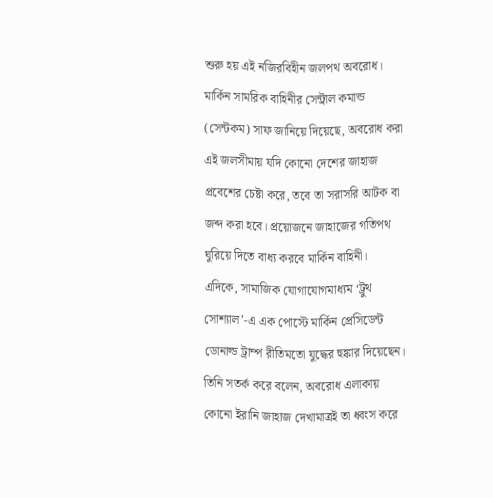শুরু হয় এই নজিরবিহীন জলপথ অবরোধ। মার্কিন সামরিক বাহিনীর সেন্ট্রাল কমান্ড (সেন্টকম) সাফ জানিয়ে দিয়েছে, অবরোধ করা এই জলসীমায় যদি কোনো দেশের জাহাজ প্রবেশের চেষ্টা করে, তবে তা সরাসরি আটক বা জব্দ করা হবে। প্রয়োজনে জাহাজের গতিপথ ঘুরিয়ে দিতে বাধ্য করবে মার্কিন বাহিনী।
এদিকে, সামাজিক যোগাযোগমাধ্যম ‘ট্রুথ সোশ্যাল’-এ এক পোস্টে মার্কিন প্রেসিডেন্ট ডোনাল্ড ট্রাম্প রীতিমতো যুদ্ধের হুঙ্কার দিয়েছেন। তিনি সতর্ক করে বলেন, অবরোধ এলাকায় কোনো ইরানি জাহাজ দেখামাত্রই তা ধ্বংস করে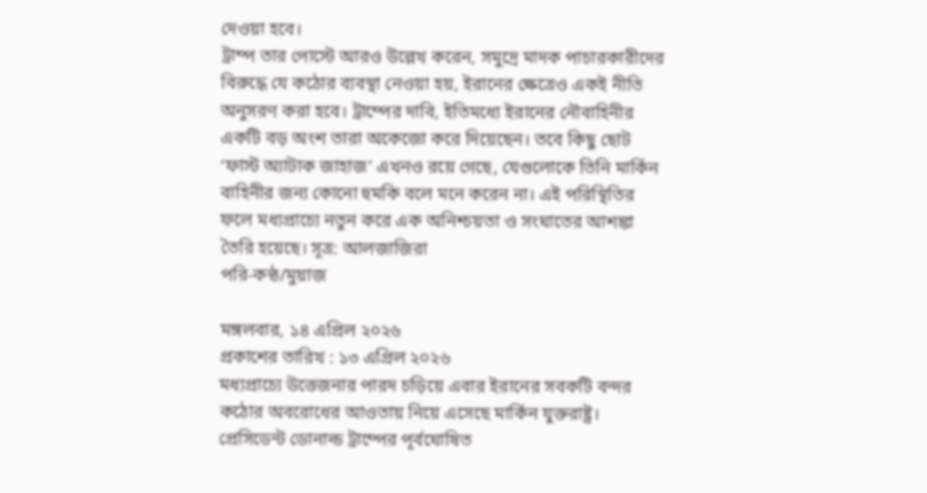দেওয়া হবে।
ট্রাম্প তার পোস্টে আরও উল্লেখ করেন, সমুদ্রে মাদক পাচারকারীদের বিরুদ্ধে যে কঠোর ব্যবস্থা নেওয়া হয়, ইরানের ক্ষেত্রেও একই নীতি অনুসরণ করা হবে। ট্রাম্পের দাবি, ইতিমধ্যে ইরানের নৌবাহিনীর একটি বড় অংশ তারা অকেজো করে দিয়েছেন। তবে কিছু ছোট ‘ফাস্ট অ্যাটাক জাহাজ’ এখনও রয়ে গেছে, যেগুলোকে তিনি মার্কিন বাহিনীর জন্য কোনো হুমকি বলে মনে করেন না। এই পরিস্থিতির ফলে মধ্যপ্রাচ্যে নতুন করে এক অনিশ্চয়তা ও সংঘাতের আশঙ্কা তৈরি হয়েছে। সূত্র: আলজাজিরা
পরি-কন্ঠ/মুয়াজ

মঙ্গলবার, ১৪ এপ্রিল ২০২৬
প্রকাশের তারিখ : ১৩ এপ্রিল ২০২৬
মধ্যপ্রাচ্যে উত্তেজনার পারদ চড়িয়ে এবার ইরানের সবকটি বন্দর কঠোর অবরোধের আওতায় নিয়ে এসেছে মার্কিন যুক্তরাষ্ট্র। প্রেসিডেন্ট ডোনাল্ড ট্রাম্পের পূর্বঘোষিত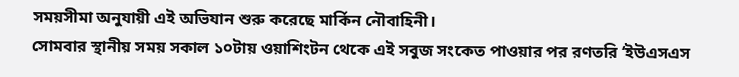সময়সীমা অনুযায়ী এই অভিযান শুরু করেছে মার্কিন নৌবাহিনী।
সোমবার স্থানীয় সময় সকাল ১০টায় ওয়াশিংটন থেকে এই সবুজ সংকেত পাওয়ার পর রণতরি ‘ইউএসএস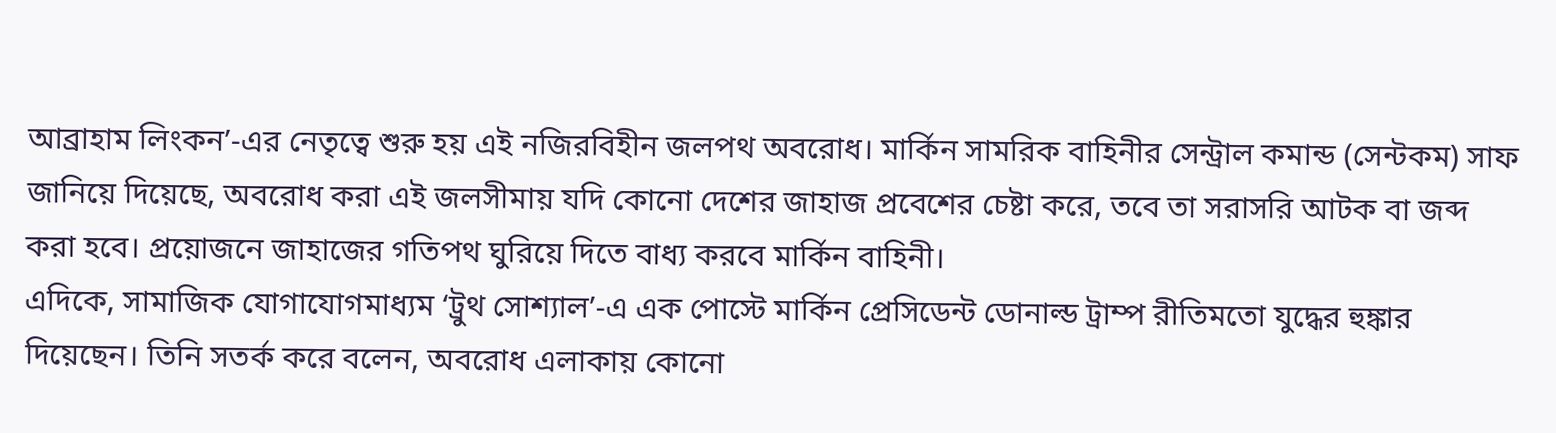আব্রাহাম লিংকন’-এর নেতৃত্বে শুরু হয় এই নজিরবিহীন জলপথ অবরোধ। মার্কিন সামরিক বাহিনীর সেন্ট্রাল কমান্ড (সেন্টকম) সাফ জানিয়ে দিয়েছে, অবরোধ করা এই জলসীমায় যদি কোনো দেশের জাহাজ প্রবেশের চেষ্টা করে, তবে তা সরাসরি আটক বা জব্দ করা হবে। প্রয়োজনে জাহাজের গতিপথ ঘুরিয়ে দিতে বাধ্য করবে মার্কিন বাহিনী।
এদিকে, সামাজিক যোগাযোগমাধ্যম ‘ট্রুথ সোশ্যাল’-এ এক পোস্টে মার্কিন প্রেসিডেন্ট ডোনাল্ড ট্রাম্প রীতিমতো যুদ্ধের হুঙ্কার দিয়েছেন। তিনি সতর্ক করে বলেন, অবরোধ এলাকায় কোনো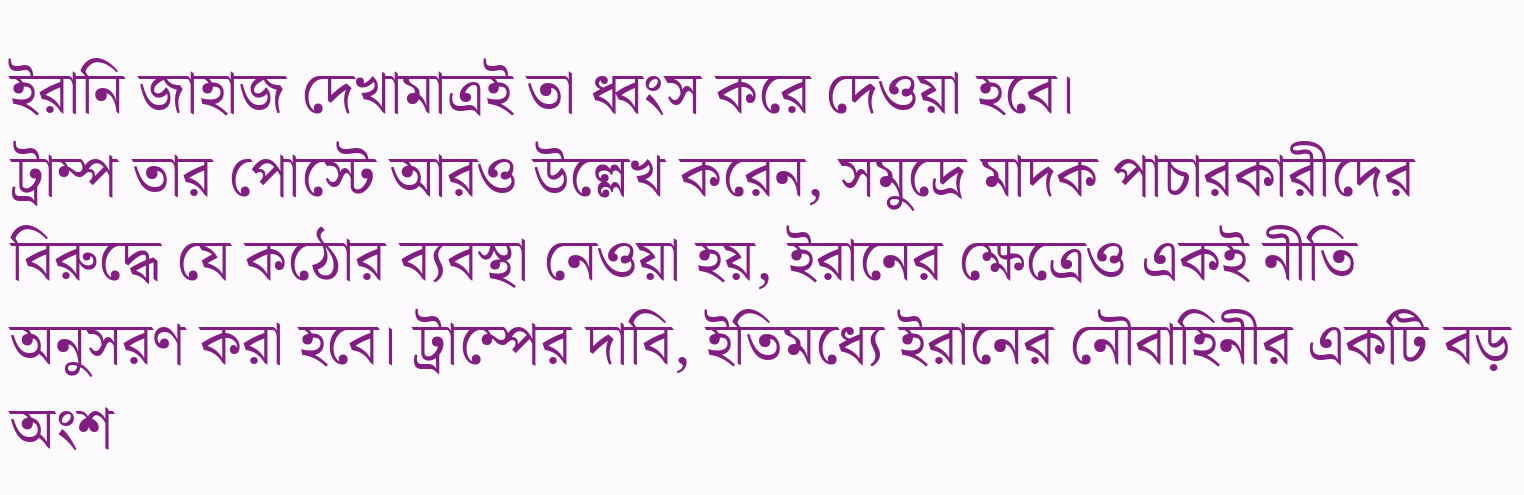ইরানি জাহাজ দেখামাত্রই তা ধ্বংস করে দেওয়া হবে।
ট্রাম্প তার পোস্টে আরও উল্লেখ করেন, সমুদ্রে মাদক পাচারকারীদের বিরুদ্ধে যে কঠোর ব্যবস্থা নেওয়া হয়, ইরানের ক্ষেত্রেও একই নীতি অনুসরণ করা হবে। ট্রাম্পের দাবি, ইতিমধ্যে ইরানের নৌবাহিনীর একটি বড় অংশ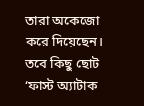তারা অকেজো করে দিয়েছেন। তবে কিছু ছোট ‘ফাস্ট অ্যাটাক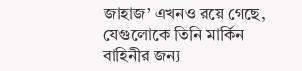জাহাজ’ এখনও রয়ে গেছে, যেগুলোকে তিনি মার্কিন বাহিনীর জন্য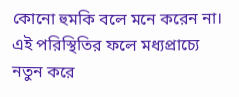কোনো হুমকি বলে মনে করেন না। এই পরিস্থিতির ফলে মধ্যপ্রাচ্যে নতুন করে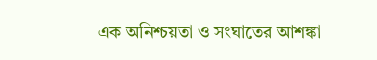এক অনিশ্চয়তা ও সংঘাতের আশঙ্কা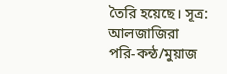তৈরি হয়েছে। সূত্র: আলজাজিরা
পরি-কন্ঠ/মুয়াজ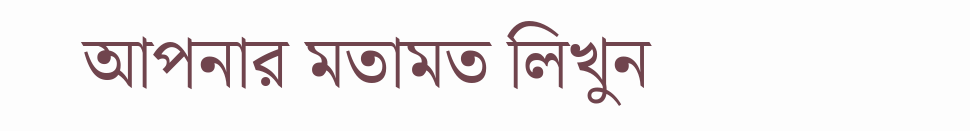আপনার মতামত লিখুন